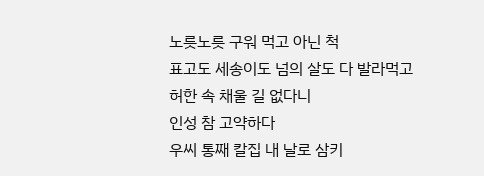노릇노릇 구워 먹고 아닌 척
표고도 세송이도 넘의 살도 다 발라먹고
허한 속 채울 길 없다니
인성 참 고약하다
우씨 통째 칼집 내 날로 삼키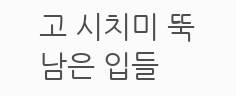고 시치미 뚝
남은 입들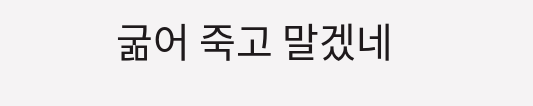굶어 죽고 말겠네